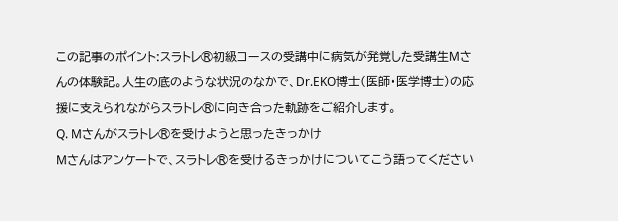この記事のポイント:スラトレ®初級コースの受講中に病気が発覚した受講生Mさんの体験記。人生の底のような状況のなかで、Dr.EKO博士(医師・医学博士)の応援に支えられながらスラトレ®に向き合った軌跡をご紹介します。
Q. Mさんがスラトレ®を受けようと思ったきっかけ
Mさんはアンケートで、スラトレ®を受けるきっかけについてこう語ってください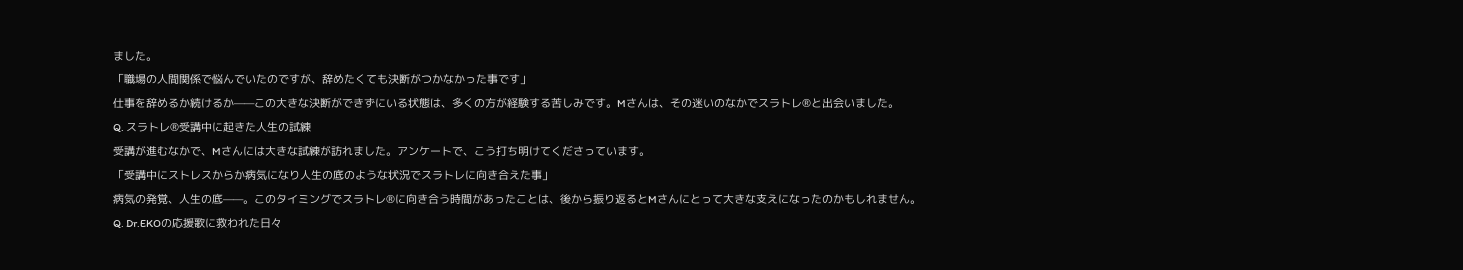ました。
「職場の人間関係で悩んでいたのですが、辞めたくても決断がつかなかった事です」
仕事を辞めるか続けるか——この大きな決断ができずにいる状態は、多くの方が経験する苦しみです。Mさんは、その迷いのなかでスラトレ®と出会いました。
Q. スラトレ®受講中に起きた人生の試練
受講が進むなかで、Mさんには大きな試練が訪れました。アンケートで、こう打ち明けてくださっています。
「受講中にストレスからか病気になり人生の底のような状況でスラトレに向き合えた事」
病気の発覚、人生の底——。このタイミングでスラトレ®に向き合う時間があったことは、後から振り返るとMさんにとって大きな支えになったのかもしれません。
Q. Dr.EKOの応援歌に救われた日々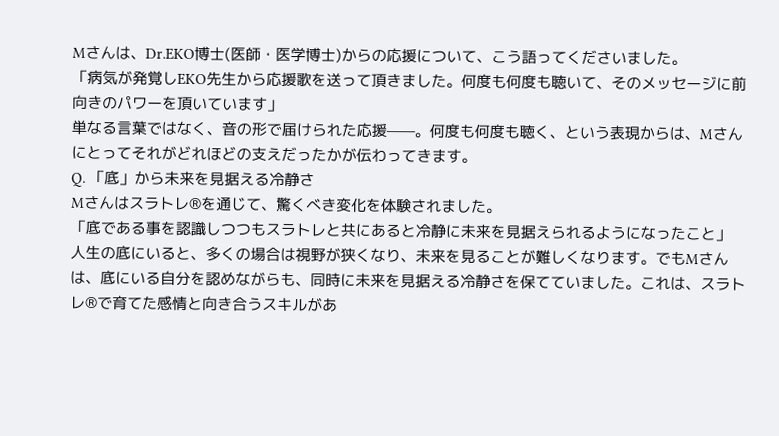Mさんは、Dr.EKO博士(医師・医学博士)からの応援について、こう語ってくださいました。
「病気が発覚しEKO先生から応援歌を送って頂きました。何度も何度も聴いて、そのメッセージに前向きのパワーを頂いています」
単なる言葉ではなく、音の形で届けられた応援——。何度も何度も聴く、という表現からは、Mさんにとってそれがどれほどの支えだったかが伝わってきます。
Q. 「底」から未来を見据える冷静さ
Mさんはスラトレ®を通じて、驚くべき変化を体験されました。
「底である事を認識しつつもスラトレと共にあると冷静に未来を見据えられるようになったこと」
人生の底にいると、多くの場合は視野が狭くなり、未来を見ることが難しくなります。でもMさんは、底にいる自分を認めながらも、同時に未来を見据える冷静さを保てていました。これは、スラトレ®で育てた感情と向き合うスキルがあ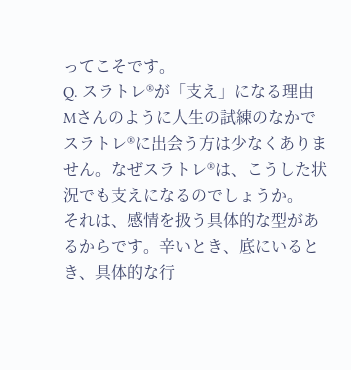ってこそです。
Q. スラトレ®が「支え」になる理由
Mさんのように人生の試練のなかでスラトレ®に出会う方は少なくありません。なぜスラトレ®は、こうした状況でも支えになるのでしょうか。
それは、感情を扱う具体的な型があるからです。辛いとき、底にいるとき、具体的な行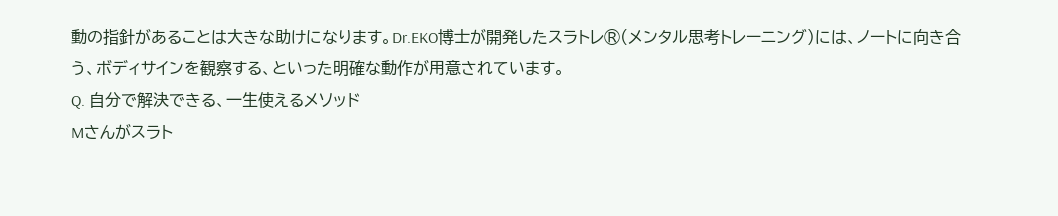動の指針があることは大きな助けになります。Dr.EKO博士が開発したスラトレ®(メンタル思考トレーニング)には、ノートに向き合う、ボディサインを観察する、といった明確な動作が用意されています。
Q. 自分で解決できる、一生使えるメソッド
Mさんがスラト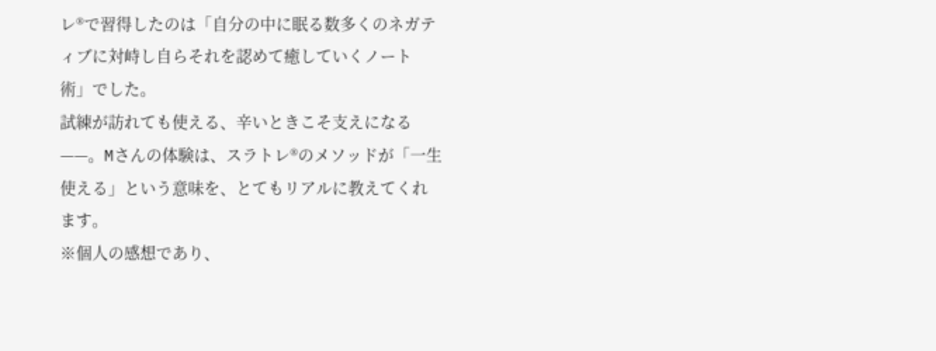レ®で習得したのは「自分の中に眠る数多くのネガティブに対峙し自らそれを認めて癒していくノート術」でした。
試練が訪れても使える、辛いときこそ支えになる——。Mさんの体験は、スラトレ®のメソッドが「一生使える」という意味を、とてもリアルに教えてくれます。
※個人の感想であり、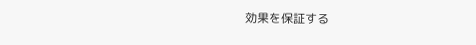効果を保証する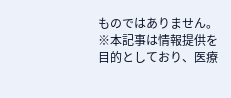ものではありません。
※本記事は情報提供を目的としており、医療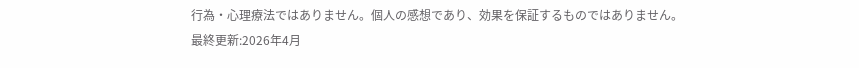行為・心理療法ではありません。個人の感想であり、効果を保証するものではありません。
最終更新:2026年4月